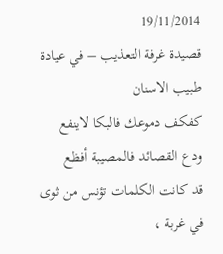19/11/2014
قصيدة غرفة التعذيب – في عيادة طبيب الاسنان
كفكف دموعك فالبكا لاينفع
ودع القصائد فالمصيبة أفظع
قد كانت الكلمات تؤنس من ثوى
في غربة ،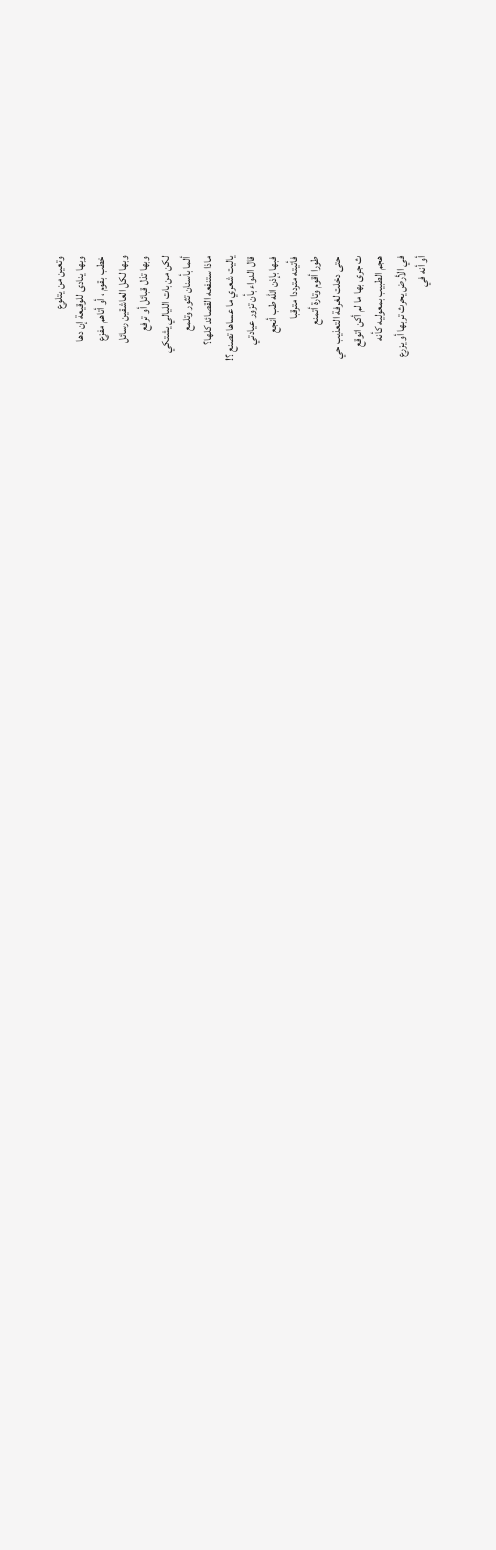وتعين من يتلوع
وبها ينادى للوقيعة إن دها
خطب بقوم ، أو أتاهم مفزع
وبها لكل العاشقين رسائل
وبها تذل قبائل أو ترفع
لكن من بات الليالي يشتكي
ألما بأسنان تثور وتلمع
ماذا ستنفعه القصائد كلها؟
ياليت شعري ما عساها تصنع ؟!
قال الدواء بأن تزور عيادتي
فبها بإذن الله طب أنجع
فأتيته مترددا مترقبا
طورا أقوم وتارة أتمنع
حتى دخلت لغرفة التعذيب حي
ث جرى بها ما لم أكن اتوقع
هجم الطبيب بمعوليه كأنه
في الأرض يحرث تربها أو يزرع
أو أنه في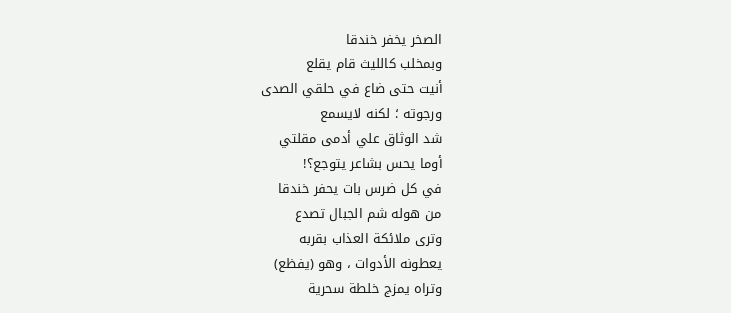الصخر يخفر خندقا
وبمخلب كالليث قام يقلع
أنيت حتى ضاع في حلقي الصدى
ورجوته ؛ لكنه لايسمع
شد الوثاق علي أدمى مقلتي
أوما يحس بشاعر يتوجع؟!
في كل ضرس بات يحفر خندقا
من هوله شم الجبال تصدع
وترى ملائكة العذاب بقربه
يعطونه الأدوات ، وهو (يفظع)
وتراه يمزج خلطة سحرية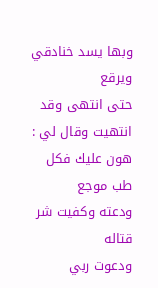وبها يسد خنادقي ويرقع
حتى انتهى وقد انتهيت وقال لي :
هون عليك فكل طب موجع
ودعته وكفيت شر قتاله
ودعوت ربي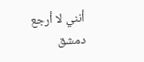أنني لا أرجع
دمشق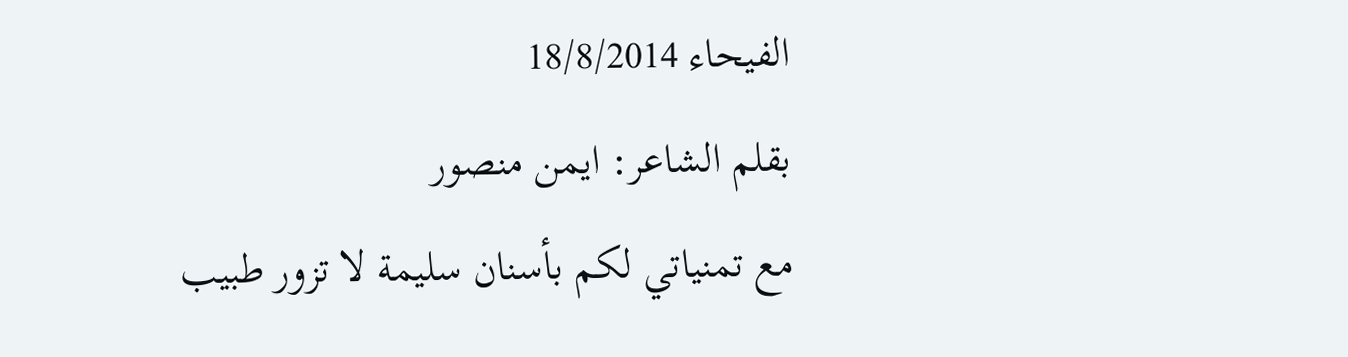الفيحاء 18/8/2014
بقلم الشاعر: ايمن منصور
مع تمنياتي لكم بأسنان سليمة لا تزور طبيب